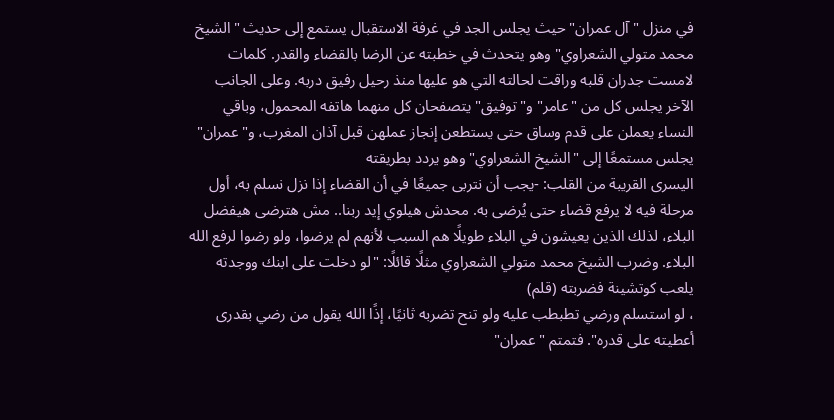في منزل "آل عمران" حيث يجلس الجد في غرفة الاستقبال يستمع إلى حديث "الشيخ محمد متولي الشعراوي" وهو يتحدث في خطبته عن الرضا بالقضاء والقدر. كلمات لامست جدران قلبه وراقت لحالته التي هو عليها منذ رحيل رفيق دربه. وعلى الجانب الآخر يجلس كل من "عامر" و"توفيق" يتصفحان كل منهما هاتفه المحمول، وباقي النساء يعملن على قدم وساق حتى يستطعن إنجاز عملهن قبل آذان المغرب، و"عمران" يجلس مستمعًا إلى "الشيخ الشعراوي" وهو يردد بطريقته
اليسرى القريبة من القلب: -يجب أن نتربى جميعًا في أن القضاء إذا نزل نسلم به، أول مرحلة فيه لا يرفع قضاء حتى يُرضى به. محدش هيلوي إيد ربنا.. مش هترضى هيفضل البلاء، لذلك الذين يعيشون في البلاء طويلًا هم السبب لأنهم لم يرضوا، ولو رضوا لرفع الله البلاء. وضرب الشيخ محمد متولي الشعراوي مثلًا قائلًا: "لو دخلت على ابنك ووجدته يلعب كوتشينة فضربته (قلم)
، لو استسلم ورضي تطبطب عليه ولو تنح تضربه ثانيًا، إذًا الله يقول من رضي بقدرى أعطيته على قدره". فتمتم "عمران"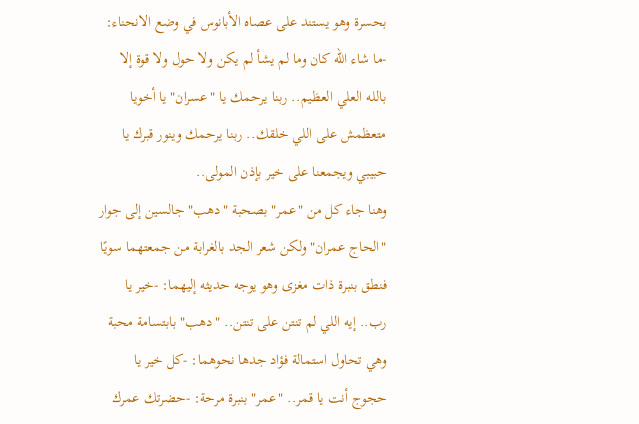بحسرة وهو يستند على عصاه الأبانوس في وضع الانحناء: -ما شاء الله كان وما لم يشأ لم يكن ولا حول ولا قوة إلا بالله العلي العظيم.. ربنا يرحمك يا "عسران" يا أخويا متعظمش على اللي خلقك.. ربنا يرحمك وينور قبرك يا حبيبي ويجمعنا على خير بإذن المولى..
وهنا جاء كل من "عمر" بصحبة "دهب" جالسين إلى جوار "الحاج عمران" ولكن شعر الجد بالغرابة من جمعتهما سويًا فنطق بنبرة ذات مغزى وهو يوجه حديثه إليهما: -خير يا رب.. إيه اللي لم تنتن على تنتن.. "دهب" بابتسامة محبة وهي تحاول استمالة فؤاد جدها نحوهما: -كل خير يا حجوج أنت يا قمر.. "عمر" بنبرة مرحة: -حضرتك عمرك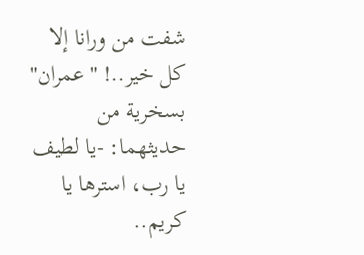شفت من ورانا إلا كل خير..! "عمران" بسخرية من حديثهما: -يا لطيف يا رب، استرها يا كريم..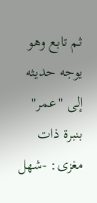ثم تابع وهو يوجه حديثه إلى "عمر" بنبرة ذات مغزى: -شهل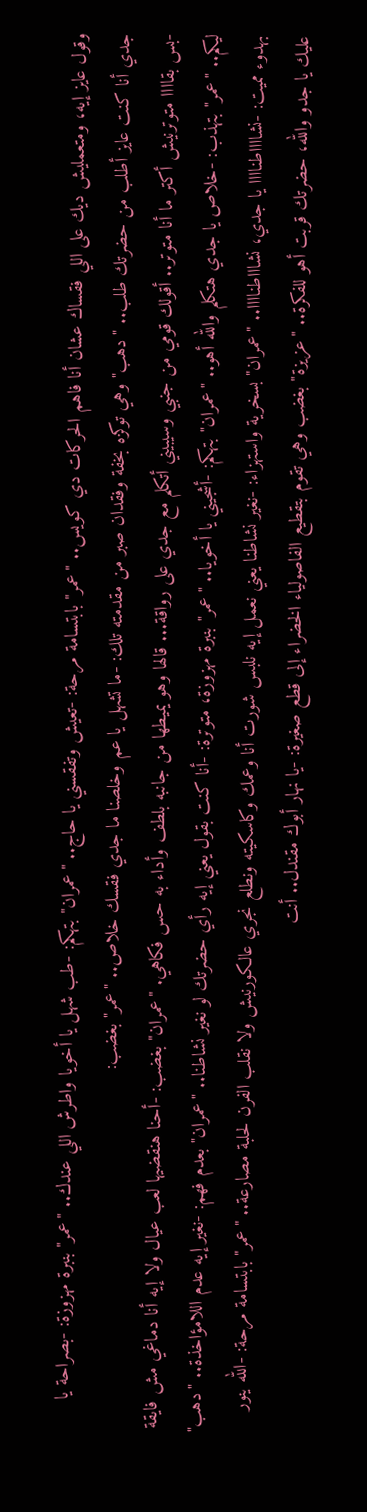وقول عايز إيه، ومتعمليش ديك على اللي فقساك عشان أنا فاهم الحركات دي كويس.. "عمر" بابتسامة مرحة: -تعيش وتفقسني يا حاج.. "عمران" بتهكم: -طب شهل يا أخويا واطرش اللي عندك.. "عمر" بنبرة مهزوزة: -بصراحة يا جدي أنا كنت عايز أطلب من حضرتك طلب.. "دهب" وهي توكزه بخفة وفقدان صبر من مقدمته تلك: -ما تشهل يا عم وخلصنا ما جدي فقسك خلاص.. "عمر" بغضب:
-بس بقاااا متوترنيش أكتر ما أنا متوتر.. أقولك قومي من جنبي وسيبيني أتكلم مع جدي على رواقة... قالها وهو يميطها من جانبه بلطف وأداء به حس فكاهي. "عمران" بغضب: -أحنا هنقضيها لعب عيال ولا إيه أنا دماغي مش فايقة ليكم.. "عمر" بتهذب: -خلاص يا جدي هتكلم والله أهو.. "عمران" بتهكم: -أشجيني يا أخويا.. "عمر" بنبرة مهزوزة، متوترة: -أنا كنت بقول يعني إيه رأي حضرتك لو نغير نشاطنا.. "عمران" بعدم فهم: -نغير إيه عدم اللامؤاخذة.. "دهب"
بهدوء مميت: -نشااااطناااا يا جدي، نشاااطناااا.. "عمران" بسخرية واستهزاء: -نغير نشاطنا يعني نعمل إيه نلبس شورت أنا وعمك وكاسكيته ونطلع نجري عالكورنيش ولا نقلب الفرن لحلبة مصارعة.. "عمر" بابتسامة مرحة: -الله ينور عليك يا جدو والله، حضرتك قربت أهو للفكرة.. "عزيزة" بغضب وهي تقوم بتقطيع الفاصولياء الخضراء إلى قطع صغيرة: -يا نهار أبوك مقندل.. أنت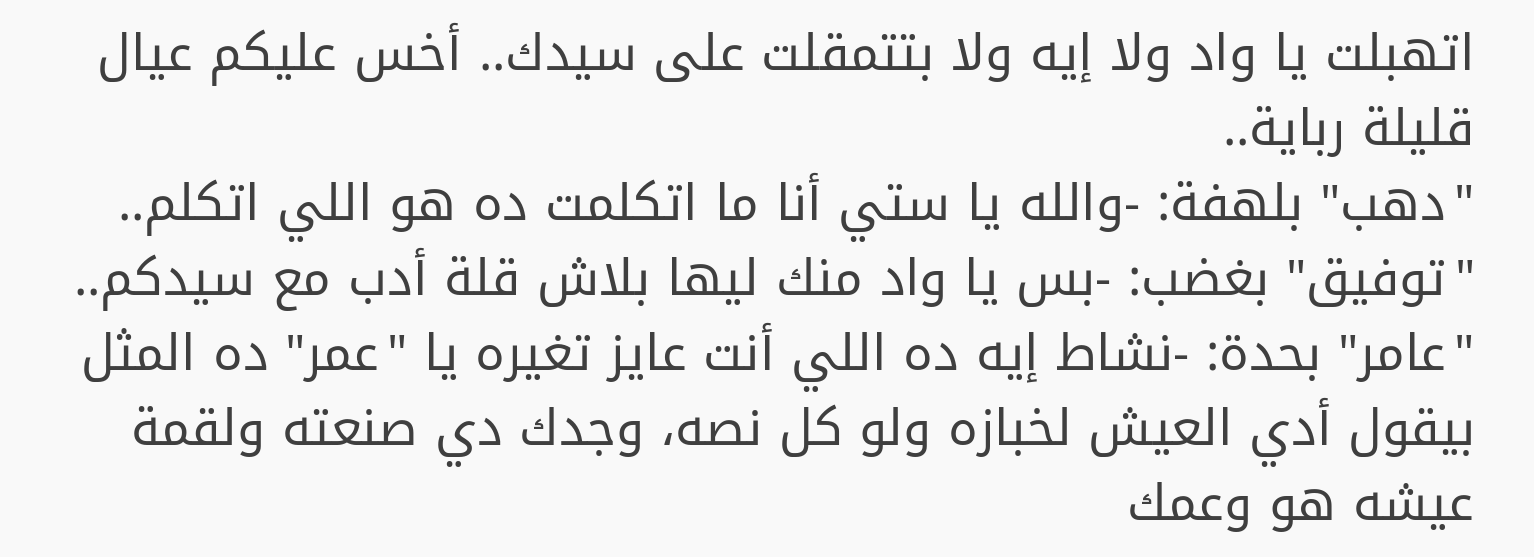اتهبلت يا واد ولا إيه ولا بتتمقلت على سيدك.. أخس عليكم عيال قليلة رباية..
"دهب" بلهفة: -والله يا ستي أنا ما اتكلمت ده هو اللي اتكلم.. "توفيق" بغضب: -بس يا واد منك ليها بلاش قلة أدب مع سيدكم.. "عامر" بحدة: -نشاط إيه ده اللي أنت عايز تغيره يا "عمر" ده المثل بيقول أدي العيش لخبازه ولو كل نصه، وجدك دي صنعته ولقمة عيشه هو وعمك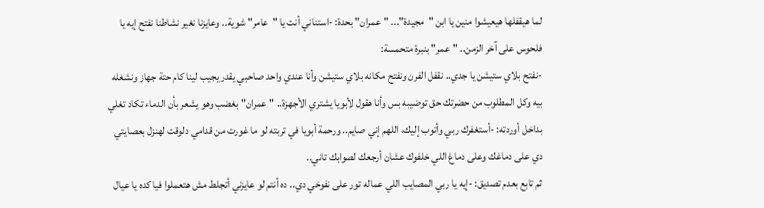لما هيقفلها هيعيشوا منين يا ابن "مجيدة"... "عمران" بحدة: -استناني أنت يا "عامر" شوية.. وعايزنا نغير نشاطنا نفتح إيه يا فلحوس على آخر الزمن.. "عمر" بنبرة متحمسة:
-نفتح بلاي ستيشن يا جدي.. نقفل الفرن ونفتح مكانه بلاي ستيشن وأنا عندي واحد صاحبي يقدر يجيب لينا كام حتة جهاز ونشغله بيه وكل المطلوب من حضرتك حق توضيبه بس وأنا هقول لأبويا يشتري الأجهزة.. "عمران" بغضب وهو يشعر بأن الدماء تكاد تغلي بداخل أوردته: -أستغفرك ربي وأتوب إليك، اللهم إني صايم.. ورحمة أبويا في تربته لو ما غورت من قدامي دلوقت لهنزل بعصايتي دي على دماغك وعلى دماغ اللي خلفوك عشان أرجعك لصوابك تاني..
ثم تابع بعدم تصديق: -إيه يا ربي المصايب اللي عماله تور على نفوخي دي.. ده أنتم لو عايزني أتجلط مش هتعملوا فيا كده يا عيال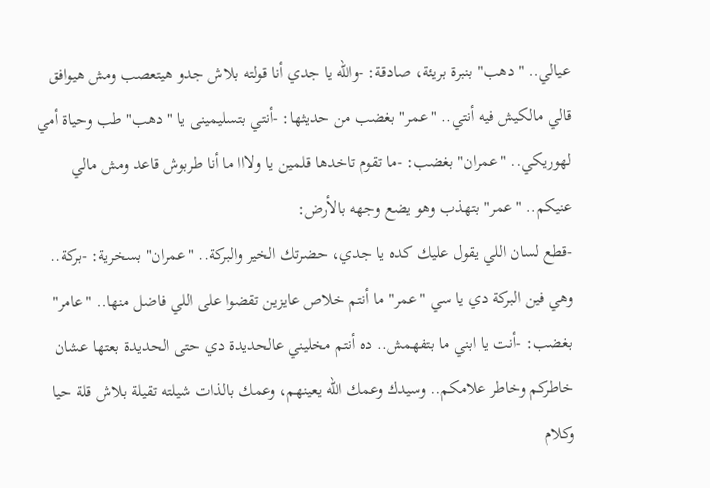عيالي.. "دهب" بنبرة بريئة، صادقة: -والله يا جدي أنا قولته بلاش جدو هيتعصب ومش هيوافق قالي مالكيش فيه أنتي.. "عمر" بغضب من حديثها: -أنتي بتسليمينى يا "دهب" طب وحياة أمي لهوريكي.. "عمران" بغضب: -ما تقوم تاخدها قلمين يا ولااا ما أنا طربوش قاعد ومش مالي عنيكم.. "عمر" بتهذب وهو يضع وجهه بالأرض:
-قطع لسان اللي يقول عليك كده يا جدي، حضرتك الخير والبركة.. "عمران" بسخرية: -بركة.. وهي فين البركة دي يا سي "عمر" ما أنتم خلاص عايزين تقضوا على اللي فاضل منها.. "عامر" بغضب: -أنت يا ابني ما بتفهمش.. ده أنتم مخليني عالحديدة دي حتى الحديدة بعتها عشان خاطركم وخاطر علامكم.. وسيدك وعمك الله يعينهم، وعمك بالذات شيلته تقيلة بلاش قلة حيا وكلام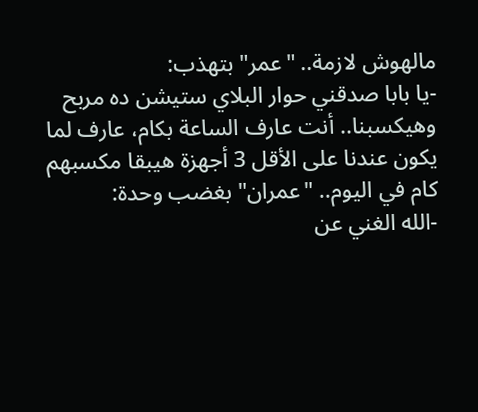مالهوش لازمة.. "عمر" بتهذب:
-يا بابا صدقني حوار البلاي ستيشن ده مربح وهيكسبنا.. أنت عارف الساعة بكام، عارف لما يكون عندنا على الأقل 3 أجهزة هيبقا مكسبهم كام في اليوم.. "عمران" بغضب وحدة:
-الله الغني عن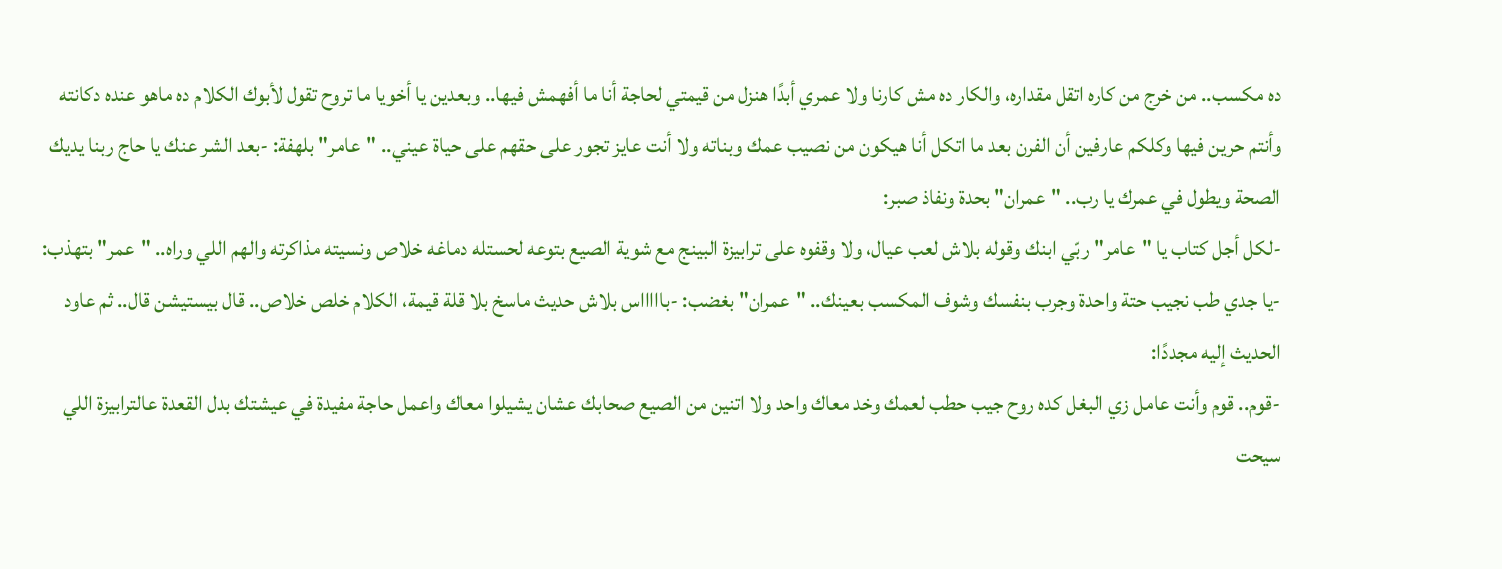ده مكسب.. من خرج من كاره اتقل مقداره، والكار ده مش كارنا ولا عمري أبدًا هنزل من قيمتي لحاجة أنا ما أفهمش فيها.. وبعدين يا أخويا ما تروح تقول لأبوك الكلام ده ماهو عنده دكانته وأنتم حرين فيها وكلكم عارفين أن الفرن بعد ما اتكل أنا هيكون من نصيب عمك وبناته ولا أنت عايز تجور على حقهم على حياة عيني.. "عامر" بلهفة: -بعد الشر عنك يا حاج ربنا يديك الصحة ويطول في عمرك يا رب.. "عمران" بحدة ونفاذ صبر:
-لكل أجل كتاب يا "عامر" ربّي ابنك وقوله بلاش لعب عيال، ولا وقفوه على ترابيزة البينج مع شوية الصيع بتوعه لحستله دماغه خلاص ونسيته مذاكرته والهم اللي وراه.. "عمر" بتهذب: -يا جدي طب نجيب حتة واحدة وجرب بنفسك وشوف المكسب بعينك.. "عمران" بغضب: -باااااس بلاش حديث ماسخ بلا قلة قيمة، الكلام خلص خلاص.. قال بيستيشن قال.. ثم عاود الحديث إليه مجددًا:
-قوم.. قوم وأنت عامل زي البغل كده روح جيب حطب لعمك وخد معاك واحد ولا اتنين من الصيع صحابك عشان يشيلوا معاك واعمل حاجة مفيدة في عيشتك بدل القعدة عالترابيزة اللي سيحت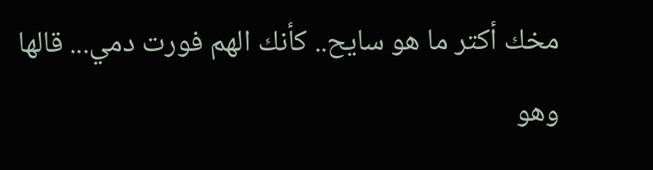مخك أكتر ما هو سايح.. كأنك الهم فورت دمي... قالها وهو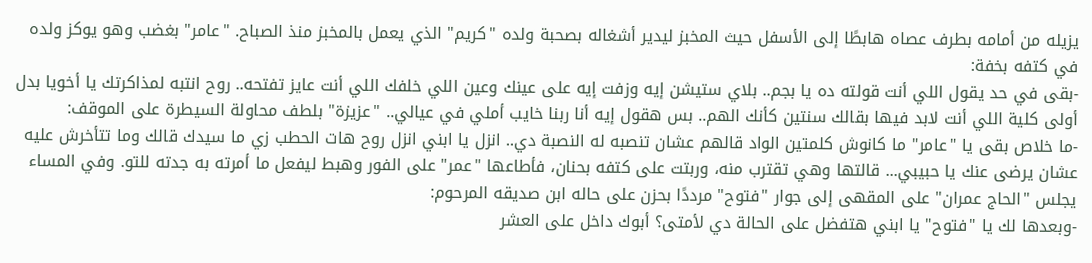يزيله من أمامه بطرف عصاه هابطًا إلى الأسفل حيث المخبز ليدير أشغاله بصحبة ولده "كريم" الذي يعمل بالمخبز منذ الصباح. "عامر" بغضب وهو يوكز ولده في كتفه بخفة:
-بقى في حد يقول اللي أنت قولته ده يا بجم.. بلاي ستيشن إيه وزفت إيه على عينك وعين اللي خلفك اللي أنت عايز تفتحه.. روح انتبه لمذاكرتك يا أخويا بدل أولى كلية اللي أنت لابد فيها بقالك سنتين كأنك الهم.. بس هقول إيه أنا ربنا خايب أملي في عيالي.. "عزيزة" بلطف محاولة السيطرة على الموقف:
-ما خلاص بقى يا "عامر" ما كانوش كلمتين الواد قالهم عشان تنصبه له النصبة دي.. انزل يا ابني انزل روح هات الحطب زي ما سيدك قالك وما تتأخرش عليه عشان يرضى عنك يا حبيبي... قالتها وهي تقترب منه، وربتت على كتفه بحنان، فأطاعها "عمر" على الفور وهبط ليفعل ما أمرته به جدته للتو. وفي المساء يجلس "الحاج عمران" على المقهى إلى جوار "فتوح" مرددًا بحزن على حاله ابن صديقه المرحوم:
-وبعدها لك يا "فتوح" يا ابني هتفضل على الحالة دي لأمتى؟ أبوك داخل على العشر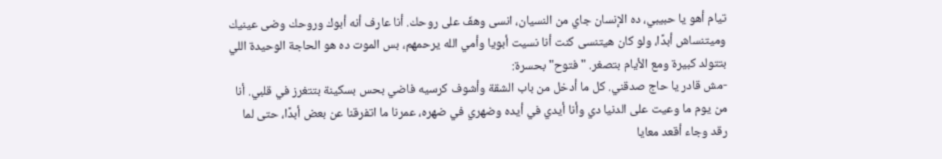تيام أهو يا حبيبي، ده الإنسان جاي من النسيان، انسى وهفّ على روحك. أنا عارف أنه أبوك وروحك وضى عينيك وميتنساش أبدًا، ولو كان هيتنسى كنت أنا نسيت أبويا وأمي الله يرحمهم، بس الموت ده هو الحاجة الوحيدة اللي بتتولد كبيرة ومع الأيام بتصغر. "فتوح" بحسرة:
-مش قادر يا حاج صدقني. كل ما أدخل من باب الشقة وأشوف كرسيه فاضي بحس بسكينة بتتغرز في قلبي. أنا من يوم ما وعيت على الدنيا دي وأنا أيدي في أيده وضهري في ضهره، عمرنا ما اتفرقنا عن بعض أبدًا، حتى لما رقد وجاء أقعد معايا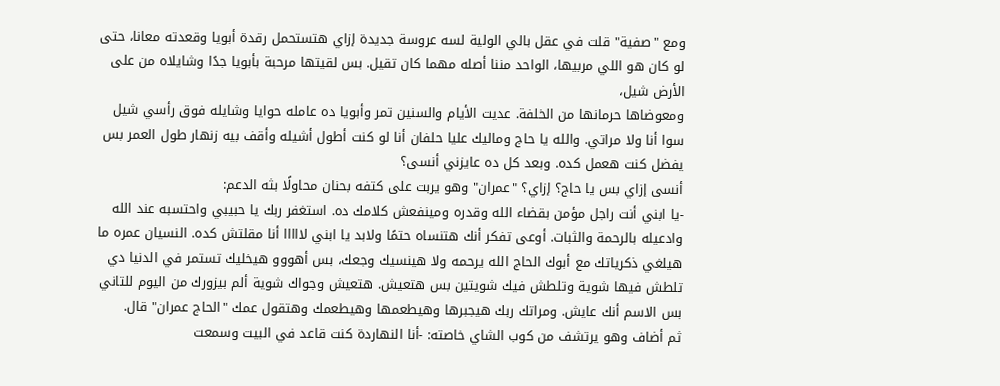ومع "صفية" قلت في عقل بالي الولية لسه عروسة جديدة إزاي هتستحمل رقدة أبويا وقعدته معانا، حتى لو كان هو اللي مربيها، الواحد مننا أصله مهما كان تقيل. بس لقيتها مرحبة بأبويا جدًا وشايلاه من على الأرض شيل،
ومعوضاها حرمانها من الخلفة. عديت الأيام والسنين تمر وأبويا ده عامله حوايا وشايله فوق رأسي شيل سوا أنا ولا مراتي. والله يا حاج وماليك عليا حلفان أنا لو كنت أطول أشيله وأقف بيه زنهار طول العمر بس يفضل كنت هعمل كده. وبعد كل ده عايزني أنسى؟
أنسى إزاي بس يا حاج؟ إزاي؟ "عمران" وهو يربت على كتفه بحنان محاولًا بثه الدعم:
-يا ابني أنت راجل مؤمن بقضاء الله وقدره ومينفعش كلامك ده. استغفر ربك يا حبيبي واحتسبه عند الله وادعيله بالرحمة والثبات. أوعى تفكر أنك هتنساه حتمًا ولابد يا ابني لااااا أنا مقلتش كده. النسيان عمره ما هيلغي ذكرياتك مع أبوك الحاج الله يرحمه ولا هينسيك وجعك، بس أهووو هيخليك تستمر في الدنيا دي تلطش فيها شوية وتلطش فيك شويتين بس هتعيش. هتعيش وجواك شوية ألم بيزورك من اليوم للتاني بس الاسم أنك عايش. ومراتك ربك هيجبرها وهيطعمها وهيطعمك وهتقول عمك "الحاج عمران" قال.
ثم أضاف وهو يرتشف من كوب الشاي خاصته: -أنا النهاردة كنت قاعد في البيت وسمعت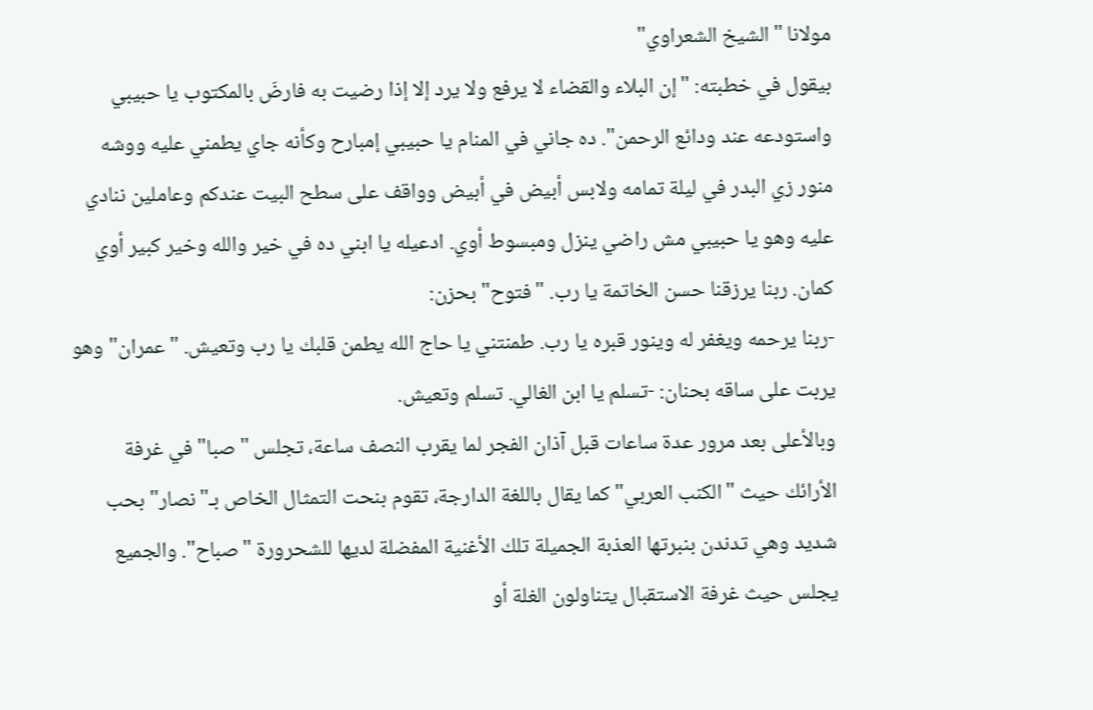مولانا "الشيخ الشعراوي"
بيقول في خطبته: "إن البلاء والقضاء لا يرفع ولا يرد إلا إذا رضيت به فارضَ بالمكتوب يا حبيبي واستودعه عند ودائع الرحمن". ده جاني في المنام يا حبيبي إمبارح وكأنه جاي يطمني عليه ووشه منور زي البدر في ليلة تمامه ولابس أبيض في أبيض وواقف على سطح البيت عندكم وعاملين ننادي عليه وهو يا حبيبي مش راضي ينزل ومبسوط أوي. ادعيله يا ابني ده في خير والله وخير كبير أوي كمان. ربنا يرزقنا حسن الخاتمة يا رب. "فتوح" بحزن:
-ربنا يرحمه ويغفر له وينور قبره يا رب. طمنتني يا حاج الله يطمن قلبك يا رب وتعيش. "عمران" وهو يربت على ساقه بحنان: -تسلم يا ابن الغالي. تسلم وتعيش.
وبالأعلى بعد مرور عدة ساعات قبل آذان الفجر لما يقرب النصف ساعة، تجلس "صبا" في غرفة الأرائك حيث "الكنب العربي" كما يقال باللغة الدارجة، تقوم بنحت التمثال الخاص بـ"نصار" بحب شديد وهي تدندن بنبرتها العذبة الجميلة تلك الأغنية المفضلة لديها للشحرورة "صباح". والجميع يجلس حيث غرفة الاستقبال يتناولون الغلة أو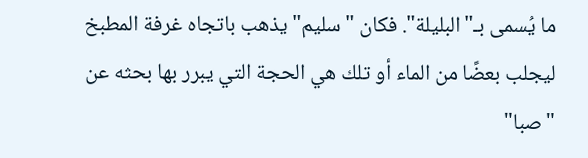ما يُسمى بـ"البليلة". فكان "سليم" يذهب باتجاه غرفة المطبخ ليجلب بعضًا من الماء أو تلك هي الحجة التي يبرر بها بحثه عن
"صبا"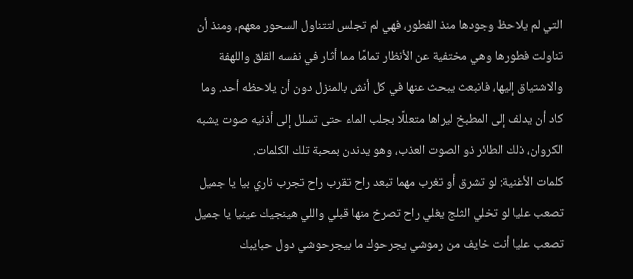التي لم يلاحظ وجودها منذ الفطور، فهي لم تجلس لتتناول السحور معهم، ومنذ أن تناولت فطورها وهي مختفية عن الأنظار تمامًا مما أثار في نفسه القلق واللهفة والاشتياق إليها، فانبعث يبحث عنها في كل أنش بالمنزل دون أن يلاحظه أحد. وما كاد أن يدلف إلى المطبخ ليراها متعللًا بجلب الماء حتى تسلل إلى أذنيه صوت يشبه الكروان، ذلك الطائر ذو الصوت العذب، وهو يدندن بمحبة تلك الكلمات.
كلمات الأغنية: لو تشرق أو تغرب مهما تبعد راح تقرب راح تجرب ناري بيا يا جميل تصعب عليا لو تخلي الثلج يغلي راح تصرخ منها قبلي واللي هينجيك عينيا يا جميل تصعب عليا أنت خايف من رموشي يجرحوك ما بيجرحوشي دول حبايبك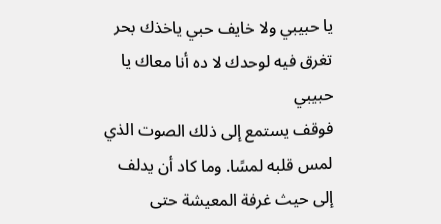يا حبيبي ولا خايف حبي ياخذك بحر تغرق فيه لوحدك لا ده أنا معاك يا حبيبي
فوقف يستمع إلى ذلك الصوت الذي لمس قلبه لمسًا. وما كاد أن يدلف إلى حيث غرفة المعيشة حتى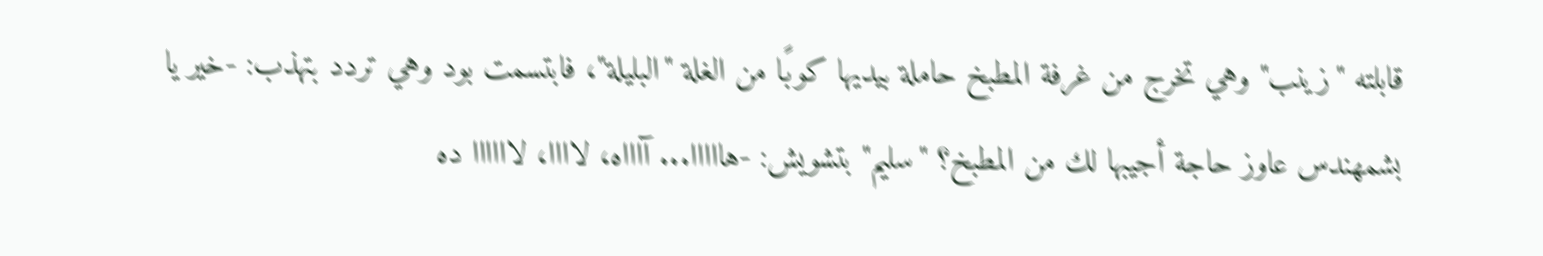قابلته "زينب" وهي تخرج من غرفة المطبخ حاملة بيديها كوبًا من الغلة "البليلة"، فابتسمت بود وهي تردد بتهذب: -خير يا بشمهندس عاوز حاجة أجيبها لك من المطبخ؟ "سليم" بتشويش: -هااااا... آاااه، لاااا، لاااااا ده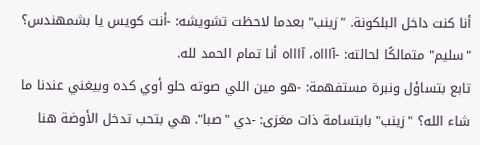أنا كنت داخل البلكونة. "زينب" بعدما لاحظت تشويشه: -أنت كويس يا بشمهندس؟ "سليم" متمالكًا لحالته: -آاااه، آاااه أنا تمام الحمد لله.
تابع بتساؤل ونبرة مستفهمة: -هو مين اللي صوته حلو أوي كده وبيغني عندنا ما شاء الله؟ "زينب" بابتسامة ذات مغزى: -دي "صبا". هي بتحب تدخل الأوضة هنا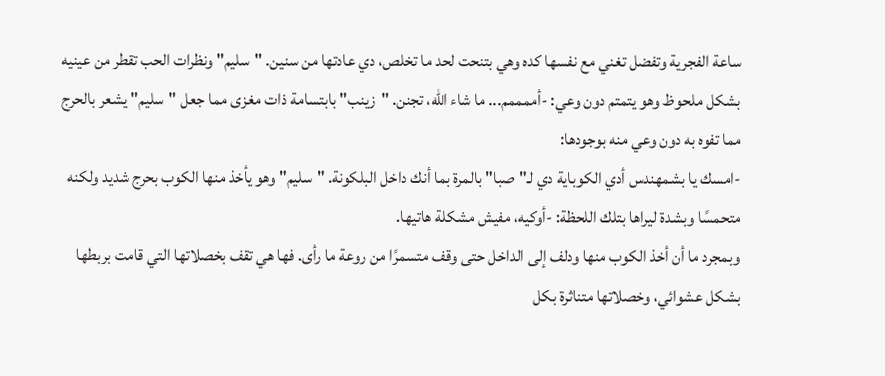ساعة الفجرية وتفضل تغني مع نفسها كده وهي بتنحت لحد ما تخلص، دي عادتها من سنين. "سليم" ونظرات الحب تقطر من عينيه بشكل ملحوظ وهو يتمتم دون وعي: -أممممم... ما شاء الله، تجنن. "زينب" بابتسامة ذات مغزى مما جعل "سليم" يشعر بالحرج مما تفوه به دون وعي منه بوجودها:
-امسك يا بشمهندس أدي الكوباية دي لـ"صبا" بالمرة بما أنك داخل البلكونة. "سليم" وهو يأخذ منها الكوب بحرج شديد ولكنه متحمسًا وبشدة ليراها بتلك اللحظة: -أوكيه، مفيش مشكلة هاتيها.
وبمجرد ما أن أخذ الكوب منها ودلف إلى الداخل حتى وقف متسمرًا من روعة ما رأى. فها هي تقف بخصلاتها التي قامت بربطها بشكل عشوائي، وخصلاتها متناثرة بكل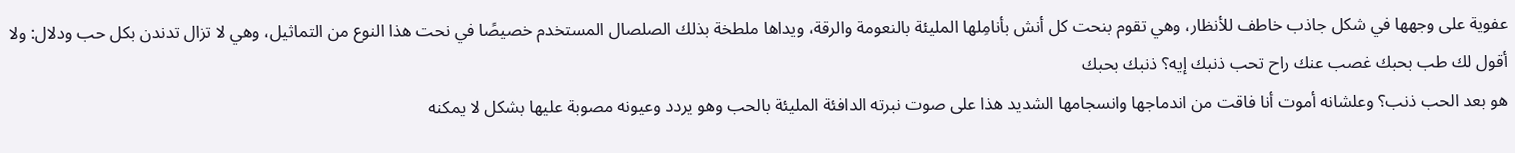عفوية على وجهها في شكل جاذب خاطف للأنظار، وهي تقوم بنحت كل أنش بأنامِلها المليئة بالنعومة والرقة، ويداها ملطخة بذلك الصلصال المستخدم خصيصًا في نحت هذا النوع من التماثيل، وهي لا تزال تدندن بكل حب ودلال: ولا أقول لك طب بحبك غصب عنك راح تحب ذنبك إيه؟ ذنبك بحبك
هو بعد الحب ذنب؟ وعلشانه أموت أنا فاقت من اندماجها وانسجامها الشديد هذا على صوت نبرته الدافئة المليئة بالحب وهو يردد وعيونه مصوبة عليها بشكل لا يمكنه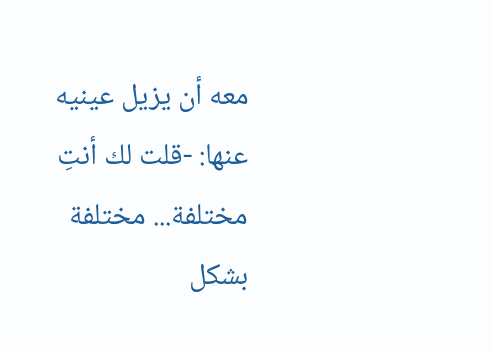معه أن يزيل عينيه عنها: -قلت لك أنتِ مختلفة... مختلفة بشكل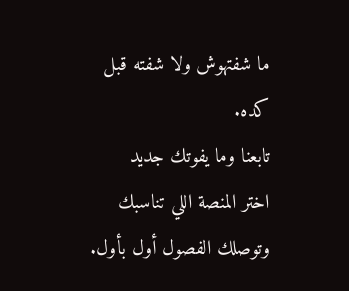ما شفتهوش ولا شفته قبل كده.
تابعنا وما يفوتك جديد
اختر المنصة اللي تناسبك وتوصلك الفصول أول بأول.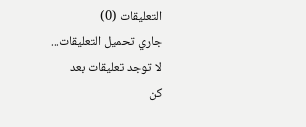التعليقات (0)
جاري تحميل التعليقات...
لا توجد تعليقات بعد
كن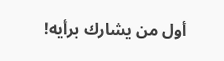أول من يشارك برأيه!